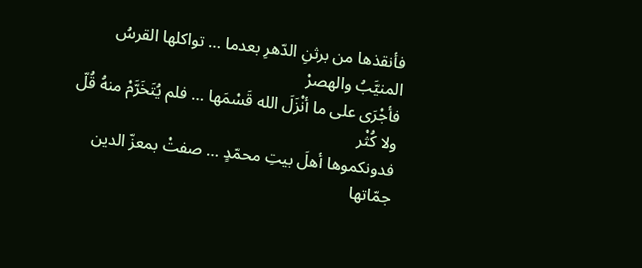فأنقذها من برثنِ الدّهرِ بعدما … تواكلها القرسُ المنيَّبُ والهصرْ
فأجْرَى على ما أنْزَلَ الله قَسْمَها … فلم يُتَخَرَّمْ منهُ قُلّ ولا كُثْر
فدونكموها أهلَ بيتِ محمّدٍ … صفتْ بمعزّ الدين جمّاتها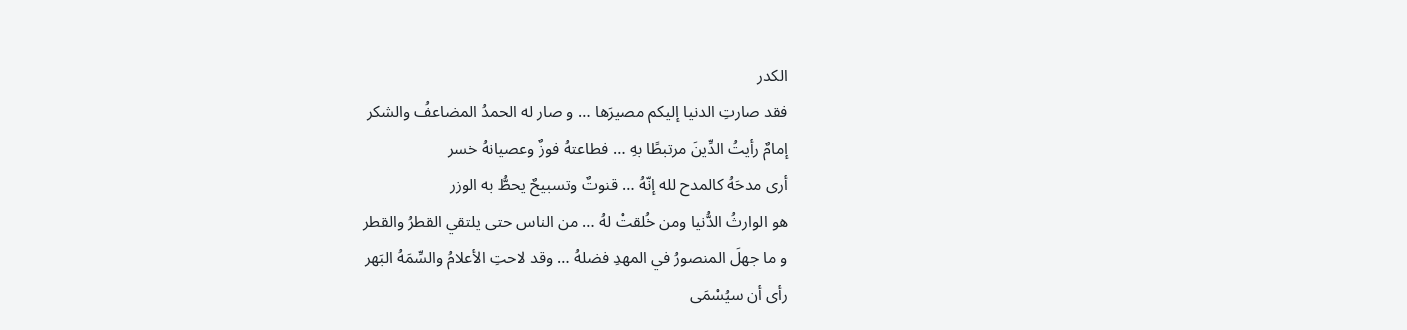الكدر
فقد صارتِ الدنيا إليكم مصيرَها … و صار له الحمدُ المضاعفُ والشكر
إمامٌ رأيتُ الدِّينَ مرتبطًا بهِ … فطاعتهُ فوزٌ وعصيانهُ خسر
أرى مدحَهُ كالمدح لله إنّهُ … قنوتٌ وتسبيحٌ يحطُّ به الوزر
هو الوارثُ الدُّنيا ومن خُلقتْ لهُ … من الناس حتى يلتقي القطرُ والقطر
و ما جهلَ المنصورُ في المهدِ فضلهُ … وقد لاحتِ الأعلامُ والسِّمَهُ البَهر
رأى أن سيُسْمَى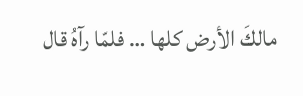مالكَ الأرض كلها … فلمّا رآهُ قال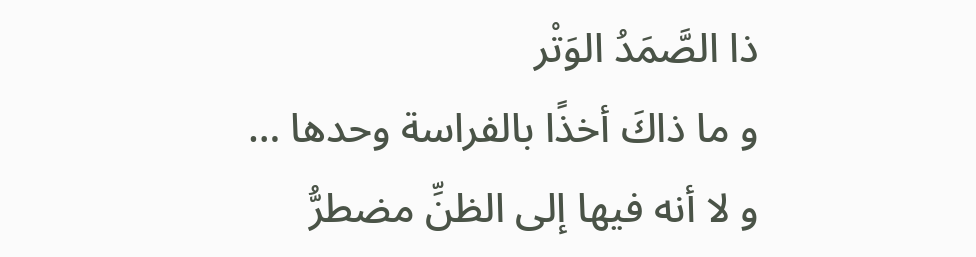ذا الصَّمَدُ الوَتْر
و ما ذاكَ أخذًا بالفراسة وحدها … و لا أنه فيها إلى الظنِّ مضطرُّ